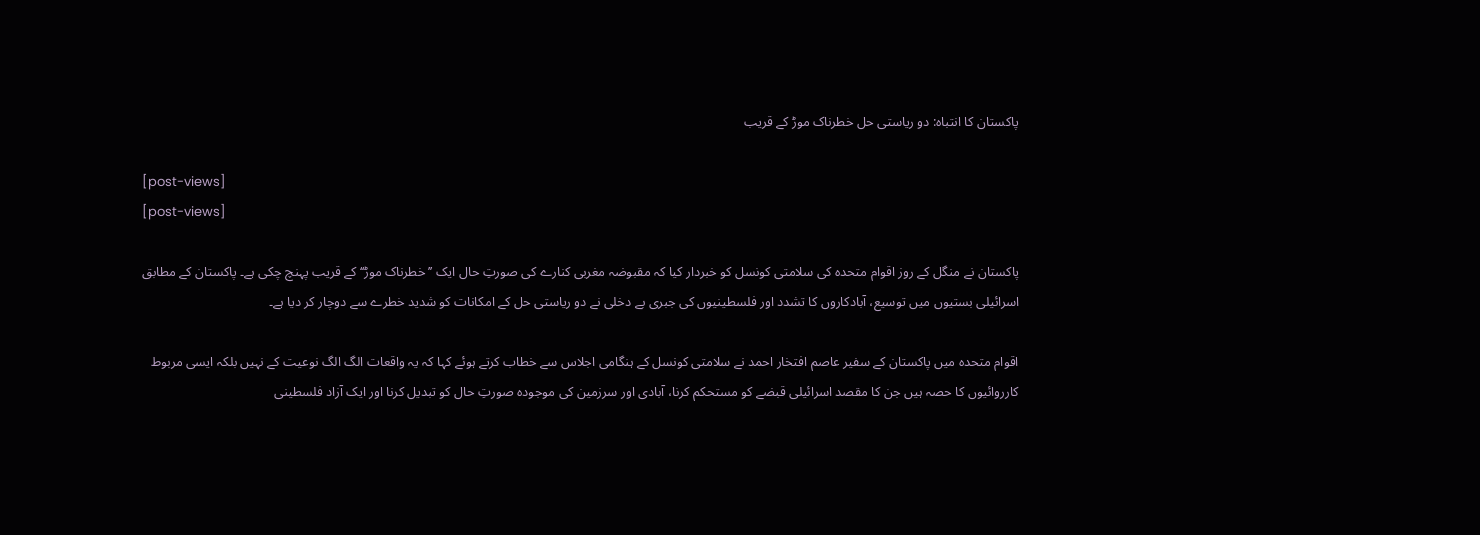پاکستان کا انتباہ: دو ریاستی حل خطرناک موڑ کے قریب

[post-views]
[post-views]

پاکستان نے منگل کے روز اقوام متحدہ کی سلامتی کونسل کو خبردار کیا کہ مقبوضہ مغربی کنارے کی صورتِ حال ایک ’’خطرناک موڑ‘‘ کے قریب پہنچ چکی ہے۔ پاکستان کے مطابق اسرائیلی بستیوں میں توسیع، آبادکاروں کا تشدد اور فلسطینیوں کی جبری بے دخلی نے دو ریاستی حل کے امکانات کو شدید خطرے سے دوچار کر دیا ہے۔

اقوام متحدہ میں پاکستان کے سفیر عاصم افتخار احمد نے سلامتی کونسل کے ہنگامی اجلاس سے خطاب کرتے ہوئے کہا کہ یہ واقعات الگ الگ نوعیت کے نہیں بلکہ ایسی مربوط کارروائیوں کا حصہ ہیں جن کا مقصد اسرائیلی قبضے کو مستحکم کرنا، آبادی اور سرزمین کی موجودہ صورتِ حال کو تبدیل کرنا اور ایک آزاد فلسطینی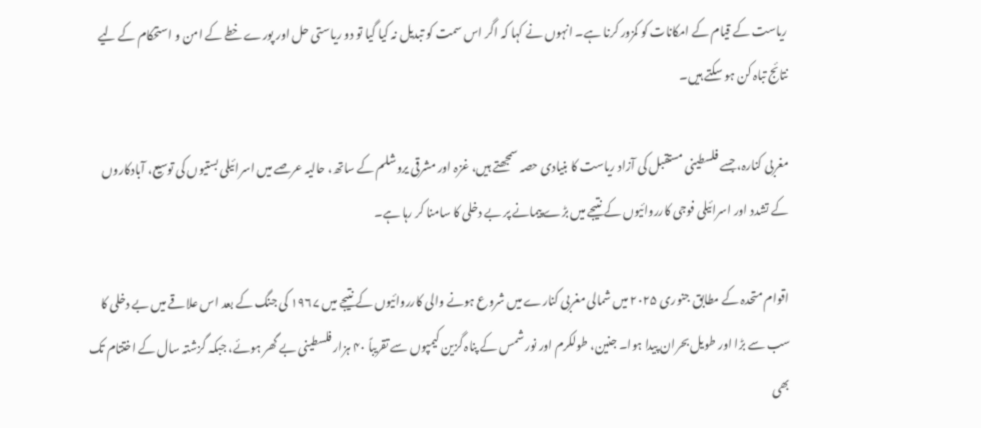ریاست کے قیام کے امکانات کو کمزور کرنا ہے۔ انہوں نے کہا کہ اگر اس سمت کو تبدیل نہ کیا گیا تو دو ریاستی حل اور پورے خطے کے امن و استحکام کے لیے نتائج تباہ کن ہو سکتے ہیں۔

مغربی کنارہ، جسے فلسطینی مستقبل کی آزاد ریاست کا بنیادی حصہ سمجھتے ہیں، غزہ اور مشرقی یروشلم کے ساتھ، حالیہ عرصے میں اسرائیلی بستیوں کی توسیع، آبادکاروں کے تشدد اور اسرائیلی فوجی کارروائیوں کے نتیجے میں بڑے پیمانے پر بے دخلی کا سامنا کر رہا ہے۔

اقوام متحدہ کے مطابق جنوری ۲۰۲۵ میں شمالی مغربی کنارے میں شروع ہونے والی کارروائیوں کے نتیجے میں ۱۹۶۷ کی جنگ کے بعد اس علاقے میں بے دخلی کا سب سے بڑا اور طویل بحران پیدا ہوا۔ جنین، طولکرم اور نور شمس کے پناہ گزین کیمپوں سے تقریباً ۴۰ ہزار فلسطینی بے گھر ہوئے، جبکہ گزشتہ سال کے اختتام تک بھی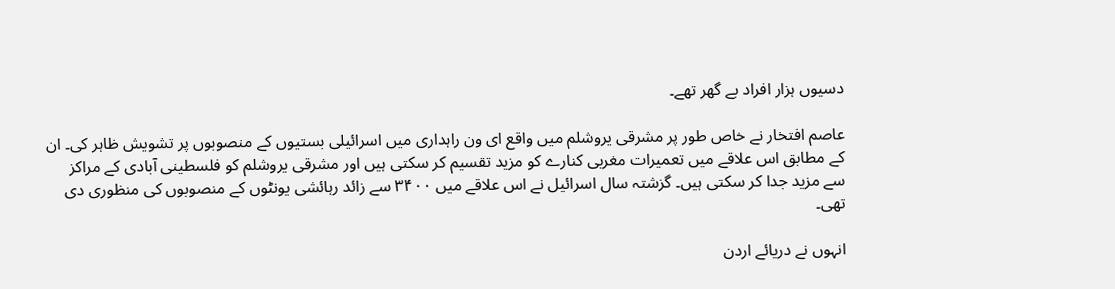دسیوں ہزار افراد بے گھر تھے۔

عاصم افتخار نے خاص طور پر مشرقی یروشلم میں واقع ای ون راہداری میں اسرائیلی بستیوں کے منصوبوں پر تشویش ظاہر کی۔ ان کے مطابق اس علاقے میں تعمیرات مغربی کنارے کو مزید تقسیم کر سکتی ہیں اور مشرقی یروشلم کو فلسطینی آبادی کے مراکز سے مزید جدا کر سکتی ہیں۔ گزشتہ سال اسرائیل نے اس علاقے میں ۳۴۰۰ سے زائد رہائشی یونٹوں کے منصوبوں کی منظوری دی تھی۔

انہوں نے دریائے اردن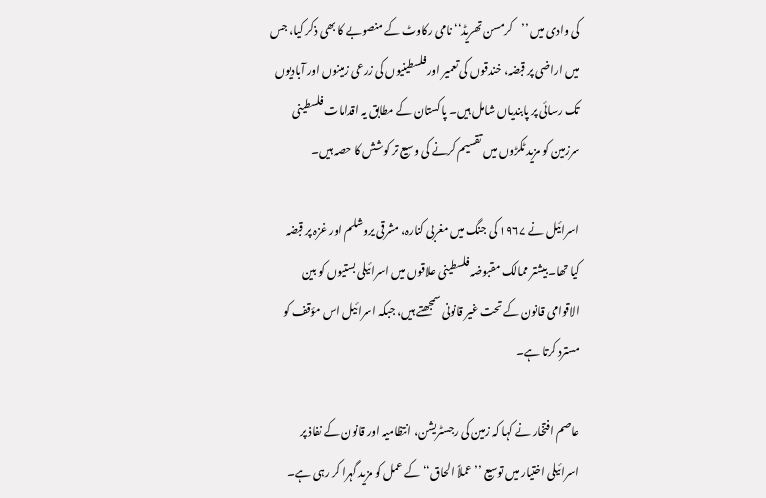کی وادی میں ’’کرمسن تھریڈ‘‘ نامی رکاوٹ کے منصوبے کا بھی ذکر کیا، جس میں اراضی پر قبضہ، خندقوں کی تعمیر اور فلسطینیوں کی زرعی زمینوں اور آبادیوں تک رسائی پر پابندیاں شامل ہیں۔ پاکستان کے مطابق یہ اقدامات فلسطینی سرزمین کو مزید ٹکڑوں میں تقسیم کرنے کی وسیع تر کوشش کا حصہ ہیں۔

اسرائیل نے ۱۹۶۷ کی جنگ میں مغربی کنارہ، مشرقی یروشلم اور غزہ پر قبضہ کیا تھا۔ بیشتر ممالک مقبوضہ فلسطینی علاقوں میں اسرائیلی بستیوں کو بین الاقوامی قانون کے تحت غیر قانونی سمجھتے ہیں، جبکہ اسرائیل اس مؤقف کو مسترد کرتا ہے۔

عاصم افتخار نے کہا کہ زمین کی رجسٹریشن، انتظامیہ اور قانون کے نفاذ پر اسرائیلی اختیار میں توسیع ’’عملاً الحاق‘‘ کے عمل کو مزید گہرا کر رہی ہے۔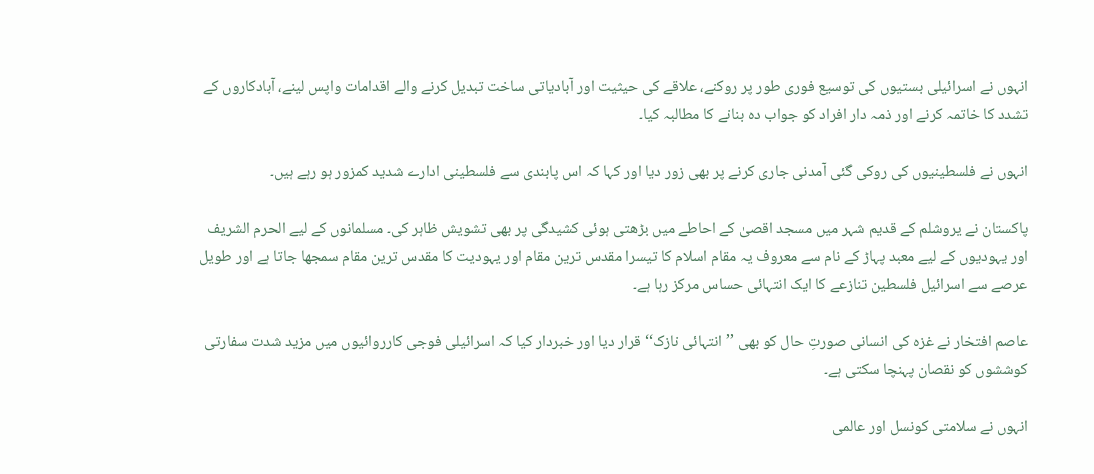انہوں نے اسرائیلی بستیوں کی توسیع فوری طور پر روکنے، علاقے کی حیثیت اور آبادیاتی ساخت تبدیل کرنے والے اقدامات واپس لینے، آبادکاروں کے تشدد کا خاتمہ کرنے اور ذمہ دار افراد کو جواب دہ بنانے کا مطالبہ کیا۔

انہوں نے فلسطینیوں کی روکی گئی آمدنی جاری کرنے پر بھی زور دیا اور کہا کہ اس پابندی سے فلسطینی ادارے شدید کمزور ہو رہے ہیں۔

پاکستان نے یروشلم کے قدیم شہر میں مسجد اقصیٰ کے احاطے میں بڑھتی ہوئی کشیدگی پر بھی تشویش ظاہر کی۔ مسلمانوں کے لیے الحرم الشریف اور یہودیوں کے لیے معبد پہاڑ کے نام سے معروف یہ مقام اسلام کا تیسرا مقدس ترین مقام اور یہودیت کا مقدس ترین مقام سمجھا جاتا ہے اور طویل عرصے سے اسرائیل فلسطین تنازعے کا ایک انتہائی حساس مرکز رہا ہے۔

عاصم افتخار نے غزہ کی انسانی صورتِ حال کو بھی ’’انتہائی نازک‘‘ قرار دیا اور خبردار کیا کہ اسرائیلی فوجی کارروائیوں میں مزید شدت سفارتی کوششوں کو نقصان پہنچا سکتی ہے۔

انہوں نے سلامتی کونسل اور عالمی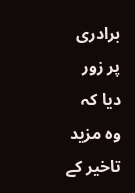برادری پر زور دیا کہ وہ مزید تاخیر کے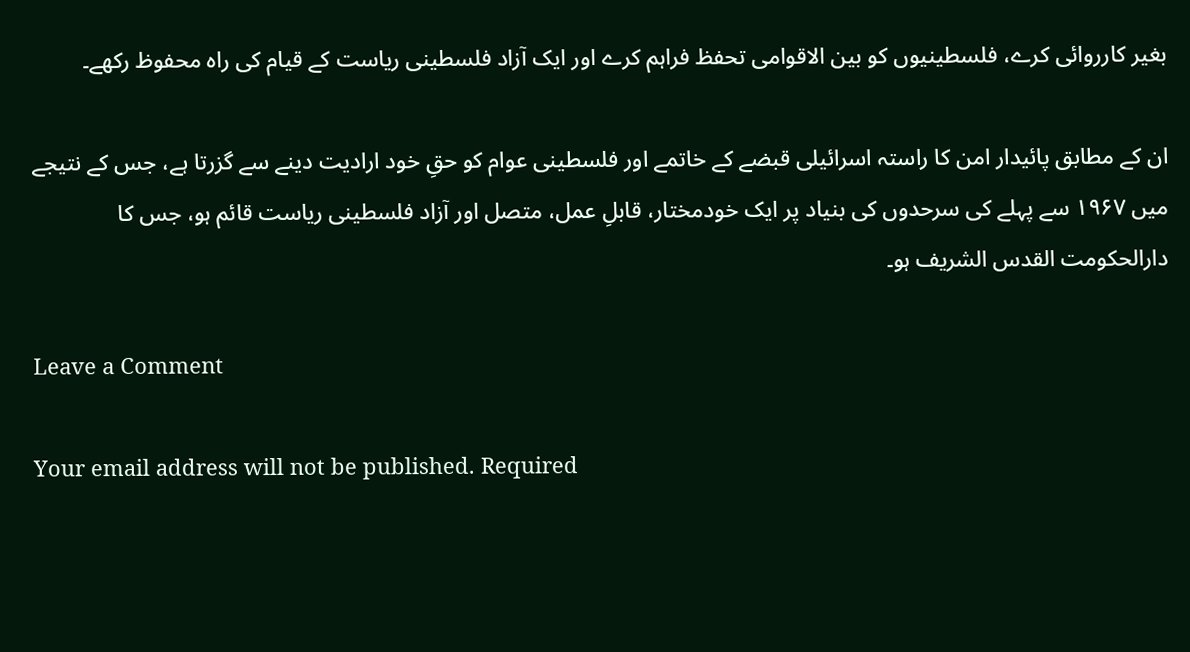بغیر کارروائی کرے، فلسطینیوں کو بین الاقوامی تحفظ فراہم کرے اور ایک آزاد فلسطینی ریاست کے قیام کی راہ محفوظ رکھے۔

ان کے مطابق پائیدار امن کا راستہ اسرائیلی قبضے کے خاتمے اور فلسطینی عوام کو حقِ خود ارادیت دینے سے گزرتا ہے، جس کے نتیجے میں ۱۹۶۷ سے پہلے کی سرحدوں کی بنیاد پر ایک خودمختار، قابلِ عمل، متصل اور آزاد فلسطینی ریاست قائم ہو، جس کا دارالحکومت القدس الشریف ہو۔

Leave a Comment

Your email address will not be published. Required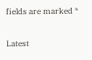fields are marked *

Latest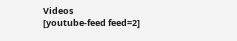Videos
[youtube-feed feed=2]